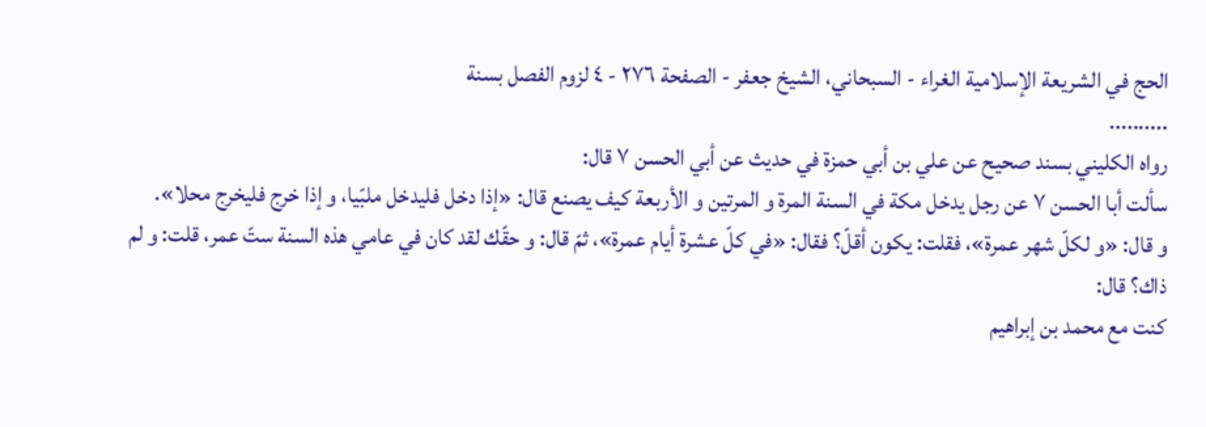الحج في الشريعة الإسلامية الغراء - السبحاني، الشيخ جعفر - الصفحة ٢٧٦ - ٤ لزوم الفصل بسنة
..........
رواه الكليني بسند صحيح عن علي بن أبي حمزة في حديث عن أبي الحسن ٧ قال:
سألت أبا الحسن ٧ عن رجل يدخل مكة في السنة المرة و المرتين و الأربعة كيف يصنع قال: «إذا دخل فليدخل ملبّيا، و إذا خرج فليخرج محلا».
و قال: «و لكلّ شهر عمرة»، فقلت: يكون أقلّ؟ فقال: «في كلّ عشرة أيام عمرة»، ثمّ قال: و حقّك لقد كان في عامي هذه السنة ستّ عمر، قلت: و لم ذاك؟ قال:
كنت مع محمد بن إبراهيم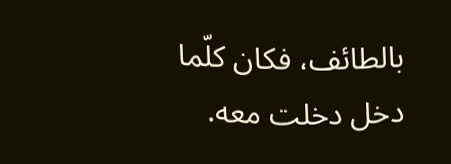بالطائف، فكان كلّما دخل دخلت معه.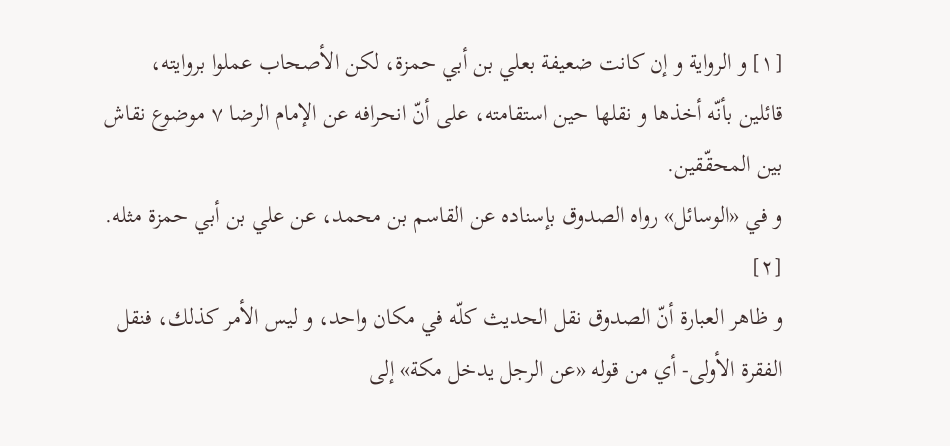[١] و الرواية و إن كانت ضعيفة بعلي بن أبي حمزة، لكن الأصحاب عملوا بروايته، قائلين بأنّه أخذها و نقلها حين استقامته، على أنّ انحرافه عن الإمام الرضا ٧ موضوع نقاش بين المحقّقين.
و في «الوسائل» رواه الصدوق بإسناده عن القاسم بن محمد، عن علي بن أبي حمزة مثله. [٢]
و ظاهر العبارة أنّ الصدوق نقل الحديث كلّه في مكان واحد، و ليس الأمر كذلك، فنقل الفقرة الأولى- أي من قوله «عن الرجل يدخل مكة» إلى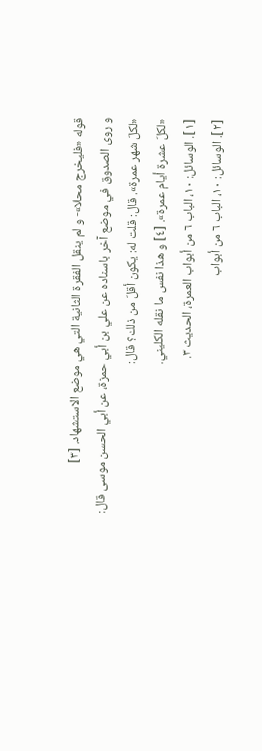قوله «فليخرج محلا»- و لم ينقل الفقرة الثانية التي هي موضع الاستشهاد. [٣]
و روى الصدوق في موضع آخر باسناده عن علي بن أبي حمزة، عن أبي الحسن موسى قال: «لكلّ شهر عمرة». قال: قلت له: يكون أقلّ من ذلك؟ قال:
«لكلّ عشرة أيام عمرة». [٤] و هذا نفس ما نقله الكليني.
[١]. الوسائل: ١٠، الباب ٦ من أبواب العمرة، الحديث ٣.
[٢]. الوسائل: ١٠، الباب ٦ من أبواب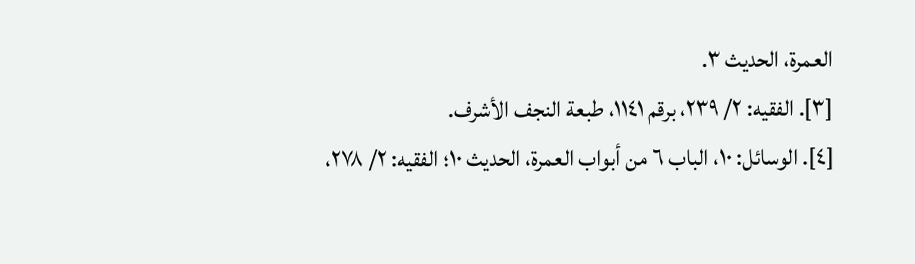العمرة، الحديث ٣.
[٣]. الفقيه: ٢/ ٢٣٩، برقم ١١٤١، طبعة النجف الأشرف.
[٤]. الوسائل: ١٠، الباب ٦ من أبواب العمرة، الحديث ١٠؛ الفقيه: ٢/ ٢٧٨،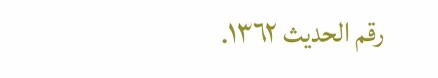رقم الحديث ١٣٦٢.